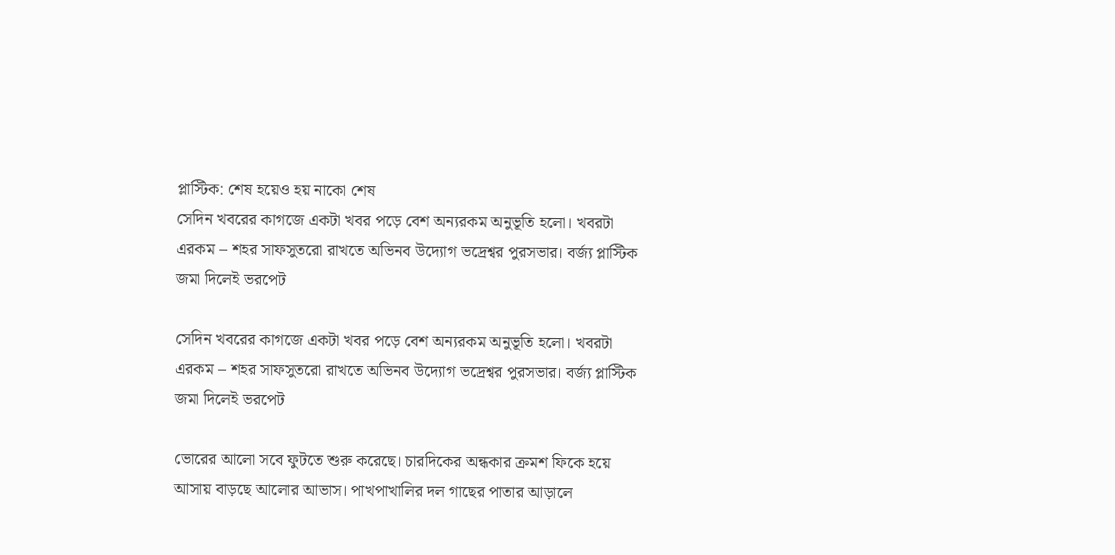প্লাস্টিক: শেষ হয়েও হয় নাকো শেষ
সেদিন খবরের কাগজে একটা খবর পড়ে বেশ অন্যরকম অনুভূতি হলো। খবরটা এরকম – শহর সাফসুতরো রাখতে অভিনব উদ্যোগ ভদ্রেশ্বর পুরসভার। বর্জ্য প্লাস্টিক জমা দিলেই ভরপেট

সেদিন খবরের কাগজে একটা খবর পড়ে বেশ অন্যরকম অনুভূতি হলো। খবরটা এরকম – শহর সাফসুতরো রাখতে অভিনব উদ্যোগ ভদ্রেশ্বর পুরসভার। বর্জ্য প্লাস্টিক জমা দিলেই ভরপেট

ভোরের আলো সবে ফুটতে শুরু করেছে। চারদিকের অন্ধকার ক্রমশ ফিকে হয়ে আসায় বাড়ছে আলোর আভাস। পাখপাখালির দল গাছের পাতার আড়ালে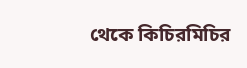থেকে কিচিরমিচির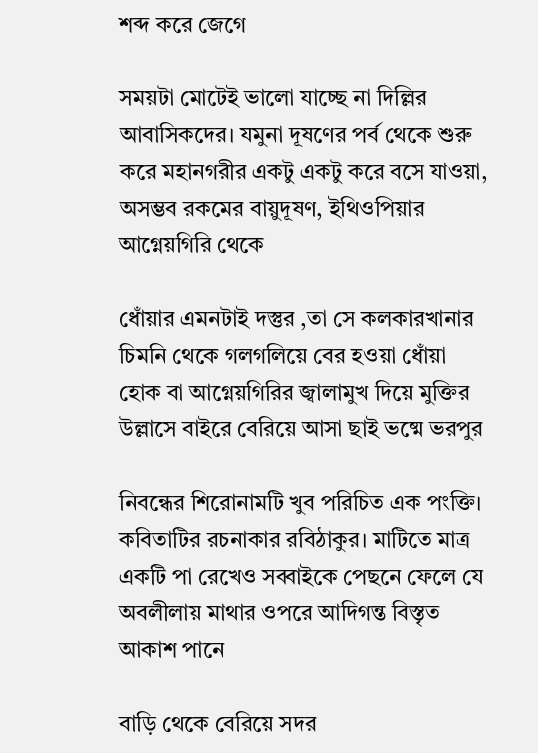শব্দ করে জেগে

সময়টা মোটেই ভালো যাচ্ছে না দিল্লির আবাসিকদের। যমুনা দূষণের পর্ব থেকে শুরু করে মহানগরীর একটু একটু করে বসে যাওয়া, অসম্ভব রকমের বায়ুদূষণ, ইথিওপিয়ার আগ্নেয়গিরি থেকে

ধোঁয়ার এমনটাই দস্তুর ,তা সে কলকারখানার চিমনি থেকে গলগলিয়ে বের হওয়া ধোঁয়া হোক বা আগ্নেয়গিরির জ্বালামুখ দিয়ে মুক্তির উল্লাসে বাইরে বেরিয়ে আসা ছাই ভষ্মে ভরপুর

নিবন্ধের শিরোনামটি খুব পরিচিত এক পংক্তি। কবিতাটির রচনাকার রবিঠাকুর। মাটিতে মাত্র একটি পা রেখেও সব্বাইকে পেছনে ফেলে যে অবলীলায় মাথার ওপরে আদিগন্ত বিস্তৃত আকাশ পানে

বাড়ি থেকে বেরিয়ে সদর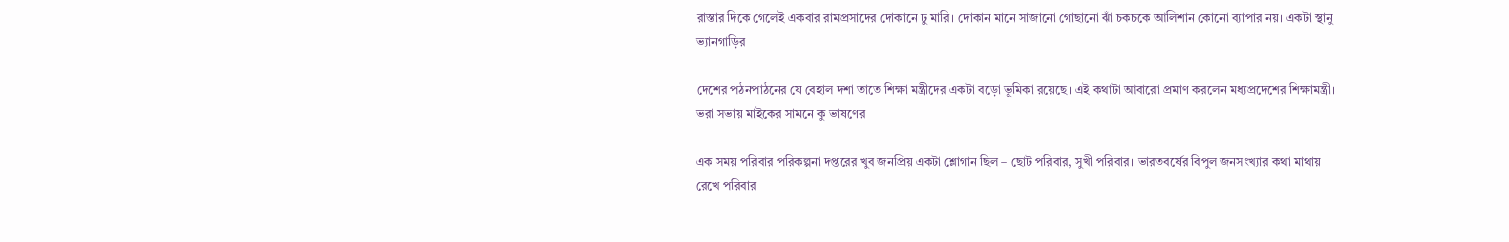রাস্তার দিকে গেলেই একবার রামপ্রসাদের দোকানে ঢু মারি। দোকান মানে সাজানো গোছানো ঝাঁ চকচকে আলিশান কোনো ব্যাপার নয়। একটা স্থানু ভ্যানগাড়ির

দেশের পঠনপাঠনের যে বেহাল দশা তাতে শিক্ষা মন্ত্রীদের একটা বড়ো ভূমিকা রয়েছে। এই কথাটা আবারো প্রমাণ করলেন মধ্যপ্রদেশের শিক্ষামন্ত্রী। ভরা সভায় মাইকের সামনে কু ভাষণের

এক সময় পরিবার পরিকল্পনা দপ্তরের খুব জনপ্রিয় একটা শ্লোগান ছিল – ছোট পরিবার, সুখী পরিবার। ভারতবর্ষের বিপুল জনসংখ্যার কথা মাথায় রেখে পরিবার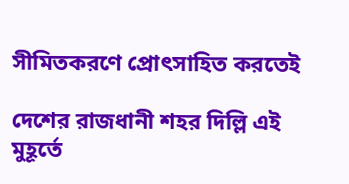সীমিতকরণে প্রোৎসাহিত করতেই

দেশের রাজধানী শহর দিল্লি এই মুহূর্তে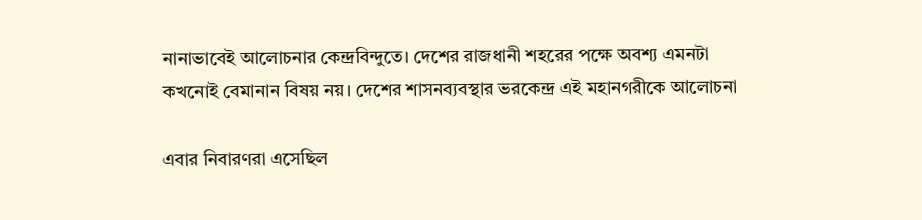নানাভাবেই আলোচনার কেন্দ্রবিন্দুতে। দেশের রাজধানী শহরের পক্ষে অবশ্য এমনটা কখনোই বেমানান বিষয় নয়। দেশের শাসনব্যবস্থার ভরকেন্দ্র এই মহানগরীকে আলোচনা

এবার নিবারণরা এসেছিল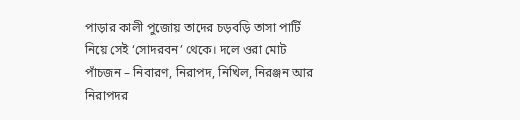পাড়ার কালী পুজোয় তাদের চড়বড়ি তাসা পার্টি নিয়ে সেই ‘সোদরবন’ থেকে। দলে ওরা মোট পাঁচজন – নিবারণ, নিরাপদ, নিখিল, নিরঞ্জন আর নিরাপদর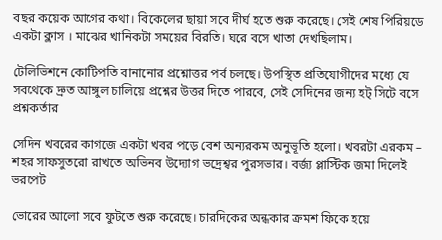বছর কয়েক আগের কথা। বিকেলের ছায়া সবে দীর্ঘ হতে শুরু করেছে। সেই শেষ পিরিয়ডে একটা ক্লাস । মাঝের খানিকটা সময়ের বিরতি। ঘরে বসে খাতা দেখছিলাম।

টেলিভিশনে কোটিপতি বানানোর প্রশ্নোত্তর পর্ব চলছে। উপস্থিত প্রতিযোগীদের মধ্যে যে সবথেকে দ্রুত আঙ্গুল চালিয়ে প্রশ্নের উত্তর দিতে পারবে, সেই সেদিনের জন্য হট্ সিটে বসে প্রশ্নকর্তার

সেদিন খবরের কাগজে একটা খবর পড়ে বেশ অন্যরকম অনুভূতি হলো। খবরটা এরকম – শহর সাফসুতরো রাখতে অভিনব উদ্যোগ ভদ্রেশ্বর পুরসভার। বর্জ্য প্লাস্টিক জমা দিলেই ভরপেট

ভোরের আলো সবে ফুটতে শুরু করেছে। চারদিকের অন্ধকার ক্রমশ ফিকে হয়ে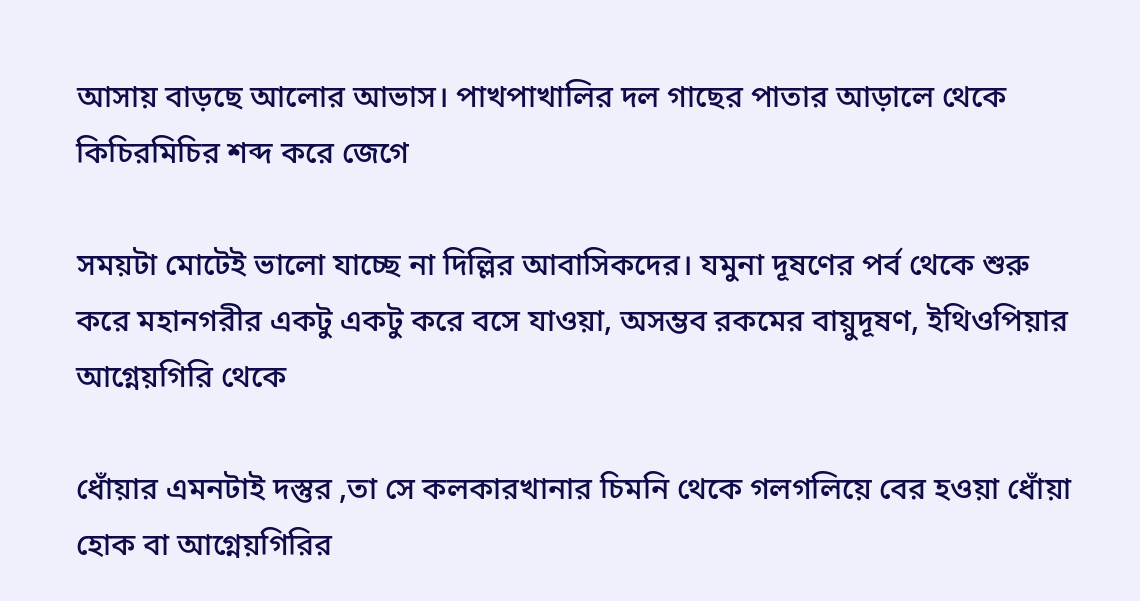আসায় বাড়ছে আলোর আভাস। পাখপাখালির দল গাছের পাতার আড়ালে থেকে কিচিরমিচির শব্দ করে জেগে

সময়টা মোটেই ভালো যাচ্ছে না দিল্লির আবাসিকদের। যমুনা দূষণের পর্ব থেকে শুরু করে মহানগরীর একটু একটু করে বসে যাওয়া, অসম্ভব রকমের বায়ুদূষণ, ইথিওপিয়ার আগ্নেয়গিরি থেকে

ধোঁয়ার এমনটাই দস্তুর ,তা সে কলকারখানার চিমনি থেকে গলগলিয়ে বের হওয়া ধোঁয়া হোক বা আগ্নেয়গিরির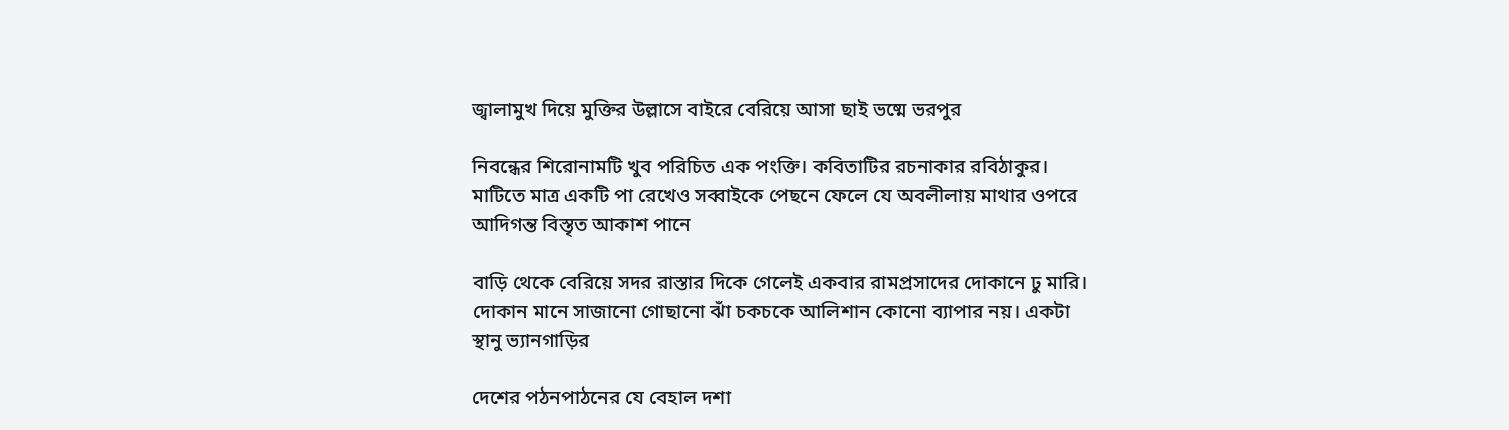জ্বালামুখ দিয়ে মুক্তির উল্লাসে বাইরে বেরিয়ে আসা ছাই ভষ্মে ভরপুর

নিবন্ধের শিরোনামটি খুব পরিচিত এক পংক্তি। কবিতাটির রচনাকার রবিঠাকুর। মাটিতে মাত্র একটি পা রেখেও সব্বাইকে পেছনে ফেলে যে অবলীলায় মাথার ওপরে আদিগন্ত বিস্তৃত আকাশ পানে

বাড়ি থেকে বেরিয়ে সদর রাস্তার দিকে গেলেই একবার রামপ্রসাদের দোকানে ঢু মারি। দোকান মানে সাজানো গোছানো ঝাঁ চকচকে আলিশান কোনো ব্যাপার নয়। একটা স্থানু ভ্যানগাড়ির

দেশের পঠনপাঠনের যে বেহাল দশা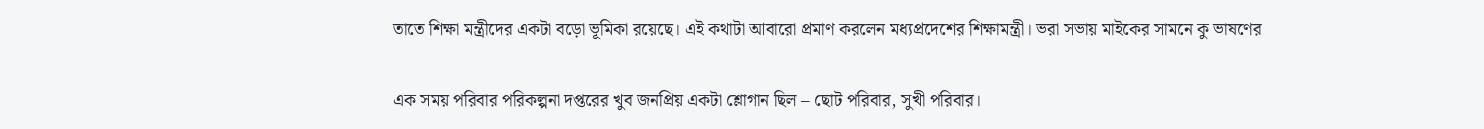তাতে শিক্ষা মন্ত্রীদের একটা বড়ো ভূমিকা রয়েছে। এই কথাটা আবারো প্রমাণ করলেন মধ্যপ্রদেশের শিক্ষামন্ত্রী। ভরা সভায় মাইকের সামনে কু ভাষণের

এক সময় পরিবার পরিকল্পনা দপ্তরের খুব জনপ্রিয় একটা শ্লোগান ছিল – ছোট পরিবার, সুখী পরিবার।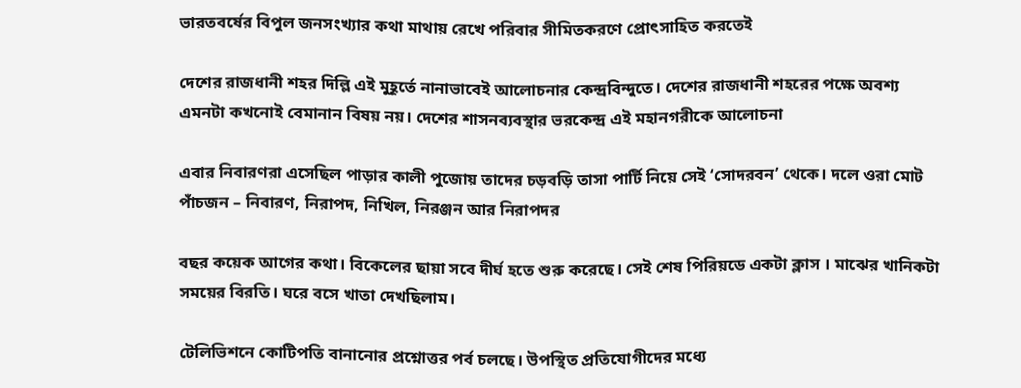ভারতবর্ষের বিপুল জনসংখ্যার কথা মাথায় রেখে পরিবার সীমিতকরণে প্রোৎসাহিত করতেই

দেশের রাজধানী শহর দিল্লি এই মুহূর্তে নানাভাবেই আলোচনার কেন্দ্রবিন্দুতে। দেশের রাজধানী শহরের পক্ষে অবশ্য এমনটা কখনোই বেমানান বিষয় নয়। দেশের শাসনব্যবস্থার ভরকেন্দ্র এই মহানগরীকে আলোচনা

এবার নিবারণরা এসেছিল পাড়ার কালী পুজোয় তাদের চড়বড়ি তাসা পার্টি নিয়ে সেই ‘সোদরবন’ থেকে। দলে ওরা মোট পাঁচজন – নিবারণ, নিরাপদ, নিখিল, নিরঞ্জন আর নিরাপদর

বছর কয়েক আগের কথা। বিকেলের ছায়া সবে দীর্ঘ হতে শুরু করেছে। সেই শেষ পিরিয়ডে একটা ক্লাস । মাঝের খানিকটা সময়ের বিরতি। ঘরে বসে খাতা দেখছিলাম।

টেলিভিশনে কোটিপতি বানানোর প্রশ্নোত্তর পর্ব চলছে। উপস্থিত প্রতিযোগীদের মধ্যে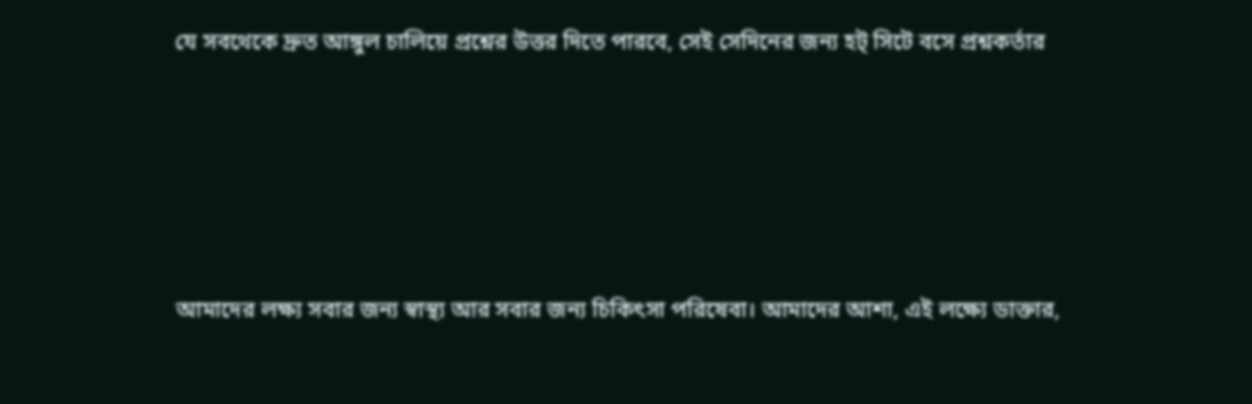যে সবথেকে দ্রুত আঙ্গুল চালিয়ে প্রশ্নের উত্তর দিতে পারবে, সেই সেদিনের জন্য হট্ সিটে বসে প্রশ্নকর্তার







আমাদের লক্ষ্য সবার জন্য স্বাস্থ্য আর সবার জন্য চিকিৎসা পরিষেবা। আমাদের আশা, এই লক্ষ্যে ডাক্তার,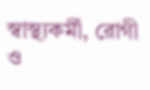স্বাস্থ্যকর্মী, রোগী ও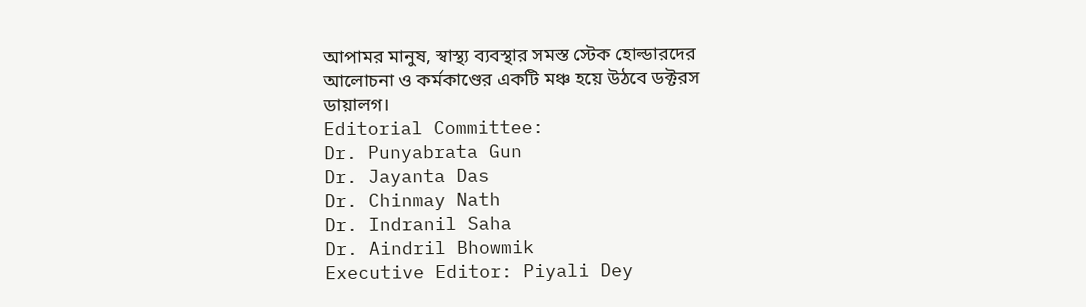আপামর মানুষ, স্বাস্থ্য ব্যবস্থার সমস্ত স্টেক হোল্ডারদের আলোচনা ও কর্মকাণ্ডের একটি মঞ্চ হয়ে উঠবে ডক্টরস ডায়ালগ।
Editorial Committee:
Dr. Punyabrata Gun
Dr. Jayanta Das
Dr. Chinmay Nath
Dr. Indranil Saha
Dr. Aindril Bhowmik
Executive Editor: Piyali Dey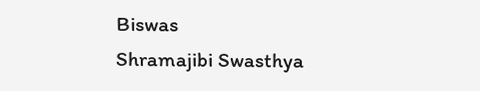Biswas
Shramajibi Swasthya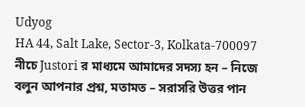Udyog
HA 44, Salt Lake, Sector-3, Kolkata-700097
নীচে Justori র মাধ্যমে আমাদের সদস্য হন – নিজে বলুন আপনার প্রশ্ন, মতামত – সরাসরি উত্তর পান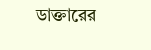ডাক্তারের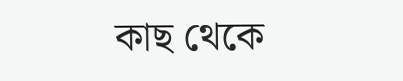কাছ থেকে